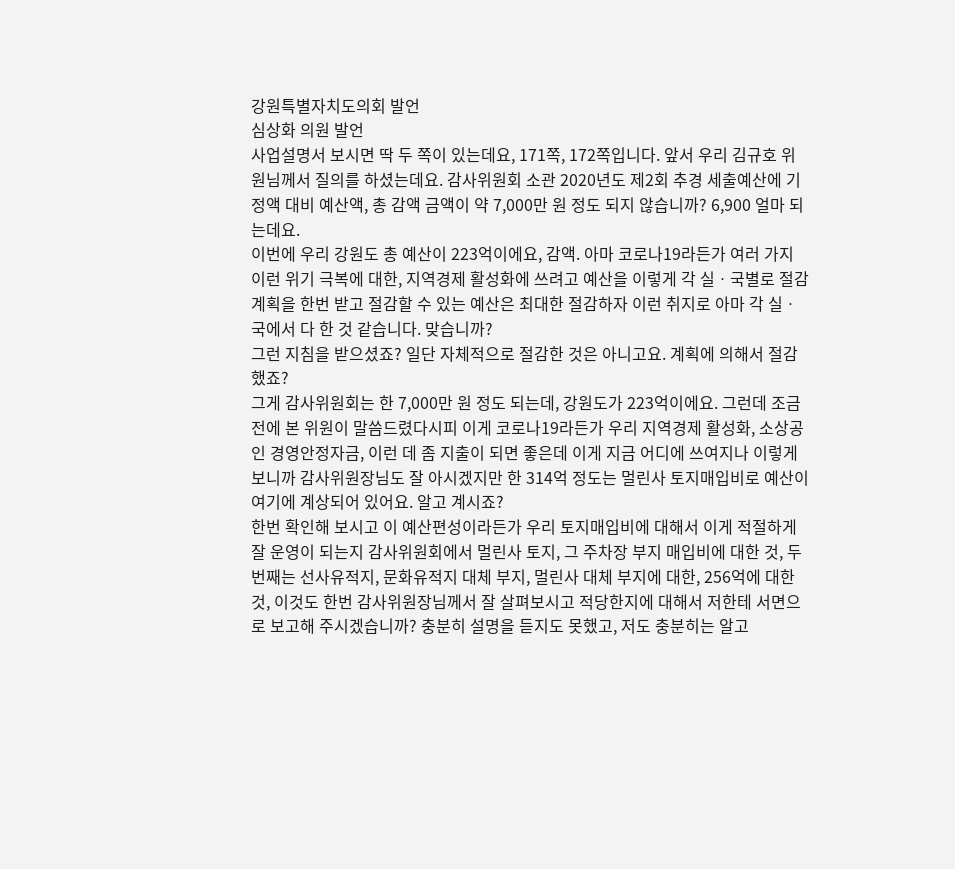강원특별자치도의회 발언
심상화 의원 발언
사업설명서 보시면 딱 두 쪽이 있는데요, 171쪽, 172쪽입니다. 앞서 우리 김규호 위원님께서 질의를 하셨는데요. 감사위원회 소관 2020년도 제2회 추경 세출예산에 기정액 대비 예산액, 총 감액 금액이 약 7,000만 원 정도 되지 않습니까? 6,900 얼마 되는데요.
이번에 우리 강원도 총 예산이 223억이에요, 감액. 아마 코로나19라든가 여러 가지 이런 위기 극복에 대한, 지역경제 활성화에 쓰려고 예산을 이렇게 각 실ㆍ국별로 절감 계획을 한번 받고 절감할 수 있는 예산은 최대한 절감하자 이런 취지로 아마 각 실ㆍ국에서 다 한 것 같습니다. 맞습니까?
그런 지침을 받으셨죠? 일단 자체적으로 절감한 것은 아니고요. 계획에 의해서 절감했죠?
그게 감사위원회는 한 7,000만 원 정도 되는데, 강원도가 223억이에요. 그런데 조금 전에 본 위원이 말씀드렸다시피 이게 코로나19라든가 우리 지역경제 활성화, 소상공인 경영안정자금, 이런 데 좀 지출이 되면 좋은데 이게 지금 어디에 쓰여지나 이렇게 보니까 감사위원장님도 잘 아시겠지만 한 314억 정도는 멀린사 토지매입비로 예산이 여기에 계상되어 있어요. 알고 계시죠?
한번 확인해 보시고 이 예산편성이라든가 우리 토지매입비에 대해서 이게 적절하게 잘 운영이 되는지 감사위원회에서 멀린사 토지, 그 주차장 부지 매입비에 대한 것, 두 번째는 선사유적지, 문화유적지 대체 부지, 멀린사 대체 부지에 대한, 256억에 대한 것, 이것도 한번 감사위원장님께서 잘 살펴보시고 적당한지에 대해서 저한테 서면으로 보고해 주시겠습니까? 충분히 설명을 듣지도 못했고, 저도 충분히는 알고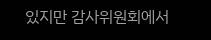있지만 감사위원회에서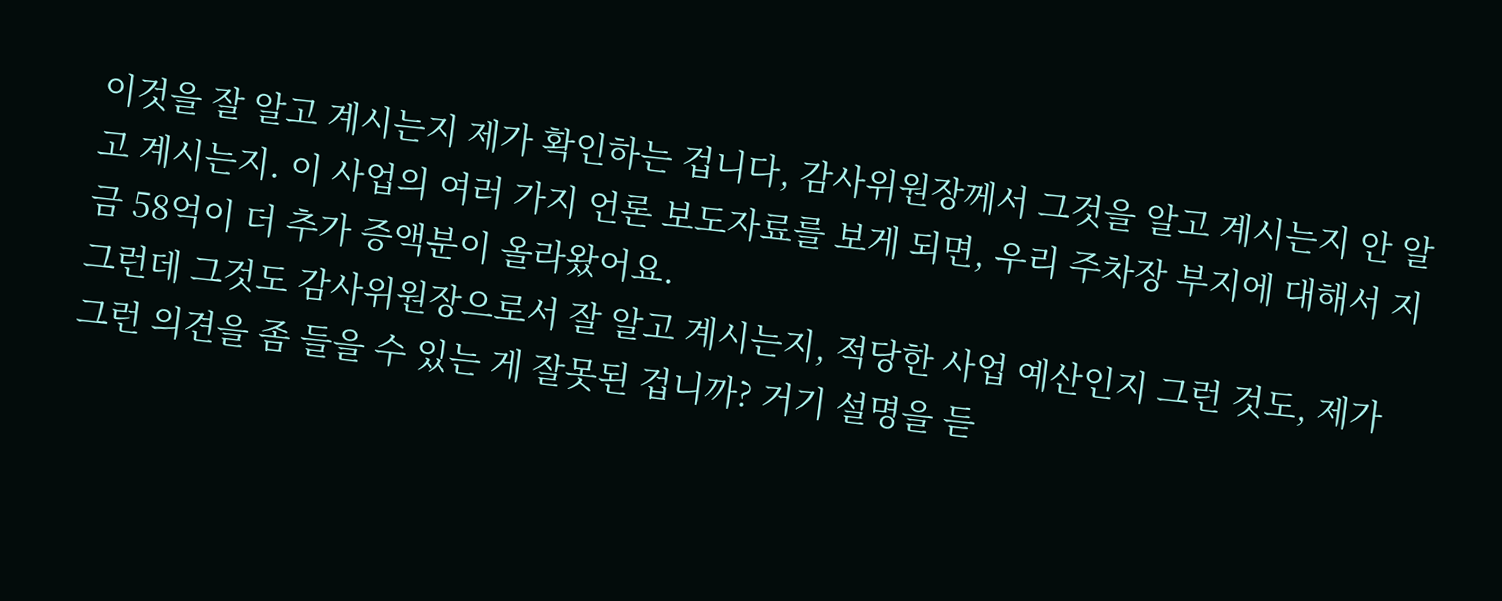이것을 잘 알고 계시는지 제가 확인하는 겁니다, 감사위원장께서 그것을 알고 계시는지 안 알고 계시는지. 이 사업의 여러 가지 언론 보도자료를 보게 되면, 우리 주차장 부지에 대해서 지금 58억이 더 추가 증액분이 올라왔어요.
그런데 그것도 감사위원장으로서 잘 알고 계시는지, 적당한 사업 예산인지 그런 것도, 제가 그런 의견을 좀 들을 수 있는 게 잘못된 겁니까? 거기 설명을 듣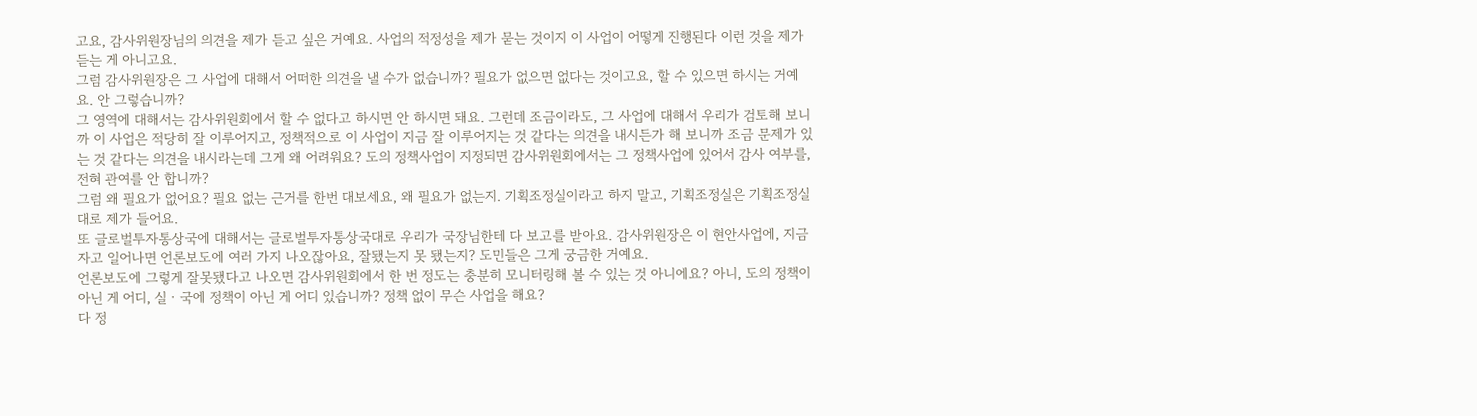고요, 감사위원장님의 의견을 제가 듣고 싶은 거예요. 사업의 적정성을 제가 묻는 것이지 이 사업이 어떻게 진행된다 이런 것을 제가 듣는 게 아니고요.
그럼 감사위원장은 그 사업에 대해서 어떠한 의견을 낼 수가 없습니까? 필요가 없으면 없다는 것이고요, 할 수 있으면 하시는 거예요. 안 그렇습니까?
그 영역에 대해서는 감사위원회에서 할 수 없다고 하시면 안 하시면 돼요. 그런데 조금이라도, 그 사업에 대해서 우리가 검토해 보니까 이 사업은 적당히 잘 이루어지고, 정책적으로 이 사업이 지금 잘 이루어지는 것 같다는 의견을 내시든가 해 보니까 조금 문제가 있는 것 같다는 의견을 내시라는데 그게 왜 어려워요? 도의 정책사업이 지정되면 감사위원회에서는 그 정책사업에 있어서 감사 여부를, 전혀 관여를 안 합니까?
그럼 왜 필요가 없어요? 필요 없는 근거를 한번 대보세요, 왜 필요가 없는지. 기획조정실이라고 하지 말고, 기획조정실은 기획조정실대로 제가 들어요.
또 글로벌투자통상국에 대해서는 글로벌투자통상국대로 우리가 국장님한테 다 보고를 받아요. 감사위원장은 이 현안사업에, 지금 자고 일어나면 언론보도에 여러 가지 나오잖아요, 잘됐는지 못 됐는지? 도민들은 그게 궁금한 거예요.
언론보도에 그렇게 잘못됐다고 나오면 감사위원회에서 한 번 정도는 충분히 모니터링해 볼 수 있는 것 아니에요? 아니, 도의 정책이 아닌 게 어디, 실ㆍ국에 정책이 아닌 게 어디 있습니까? 정책 없이 무슨 사업을 해요?
다 정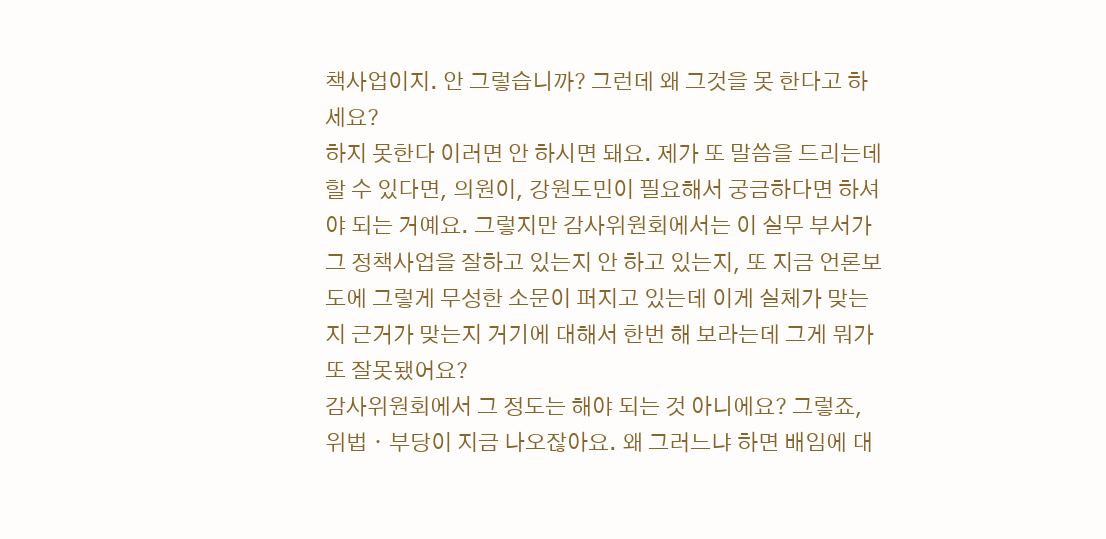책사업이지. 안 그렇습니까? 그런데 왜 그것을 못 한다고 하세요?
하지 못한다 이러면 안 하시면 돼요. 제가 또 말씀을 드리는데 할 수 있다면, 의원이, 강원도민이 필요해서 궁금하다면 하셔야 되는 거예요. 그렇지만 감사위원회에서는 이 실무 부서가 그 정책사업을 잘하고 있는지 안 하고 있는지, 또 지금 언론보도에 그렇게 무성한 소문이 퍼지고 있는데 이게 실체가 맞는지 근거가 맞는지 거기에 대해서 한번 해 보라는데 그게 뭐가 또 잘못됐어요?
감사위원회에서 그 정도는 해야 되는 것 아니에요? 그렇죠, 위법ㆍ부당이 지금 나오잖아요. 왜 그러느냐 하면 배임에 대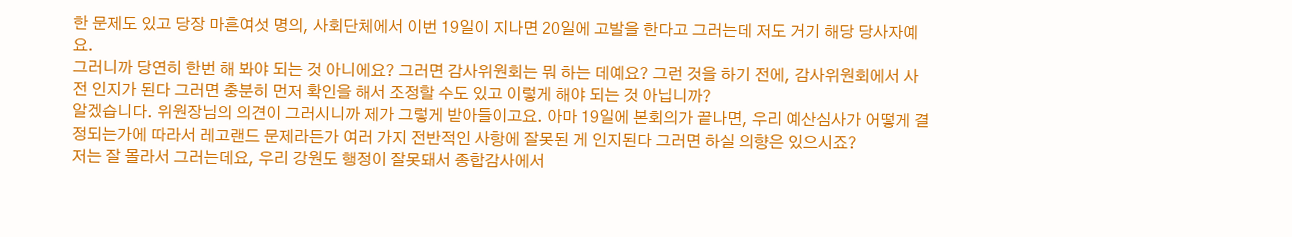한 문제도 있고 당장 마흔여섯 명의, 사회단체에서 이번 19일이 지나면 20일에 고발을 한다고 그러는데 저도 거기 해당 당사자예요.
그러니까 당연히 한번 해 봐야 되는 것 아니에요? 그러면 감사위원회는 뭐 하는 데예요? 그런 것을 하기 전에, 감사위원회에서 사전 인지가 된다 그러면 충분히 먼저 확인을 해서 조정할 수도 있고 이렇게 해야 되는 것 아닙니까?
알겠습니다. 위원장님의 의견이 그러시니까 제가 그렇게 받아들이고요. 아마 19일에 본회의가 끝나면, 우리 예산심사가 어떻게 결정되는가에 따라서 레고랜드 문제라든가 여러 가지 전반적인 사항에 잘못된 게 인지된다 그러면 하실 의향은 있으시죠?
저는 잘 몰라서 그러는데요, 우리 강원도 행정이 잘못돼서 종합감사에서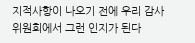지적사항이 나오기 전에 우리 감사위원회에서 그런 인지가 된다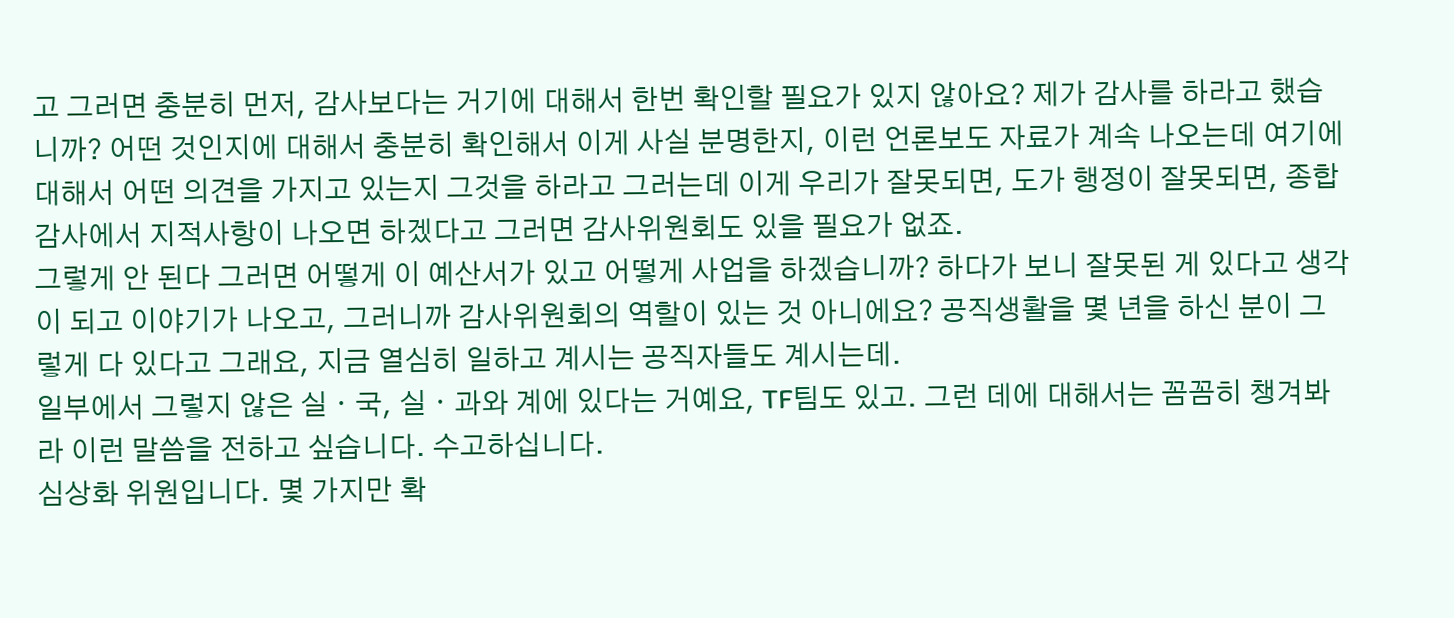고 그러면 충분히 먼저, 감사보다는 거기에 대해서 한번 확인할 필요가 있지 않아요? 제가 감사를 하라고 했습니까? 어떤 것인지에 대해서 충분히 확인해서 이게 사실 분명한지, 이런 언론보도 자료가 계속 나오는데 여기에 대해서 어떤 의견을 가지고 있는지 그것을 하라고 그러는데 이게 우리가 잘못되면, 도가 행정이 잘못되면, 종합감사에서 지적사항이 나오면 하겠다고 그러면 감사위원회도 있을 필요가 없죠.
그렇게 안 된다 그러면 어떻게 이 예산서가 있고 어떻게 사업을 하겠습니까? 하다가 보니 잘못된 게 있다고 생각이 되고 이야기가 나오고, 그러니까 감사위원회의 역할이 있는 것 아니에요? 공직생활을 몇 년을 하신 분이 그렇게 다 있다고 그래요, 지금 열심히 일하고 계시는 공직자들도 계시는데.
일부에서 그렇지 않은 실ㆍ국, 실ㆍ과와 계에 있다는 거예요, TF팀도 있고. 그런 데에 대해서는 꼼꼼히 챙겨봐라 이런 말씀을 전하고 싶습니다. 수고하십니다.
심상화 위원입니다. 몇 가지만 확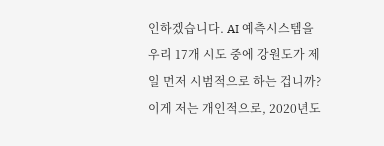인하겠습니다. AI 예측시스템을 우리 17개 시도 중에 강원도가 제일 먼저 시범적으로 하는 겁니까?
이게 저는 개인적으로, 2020년도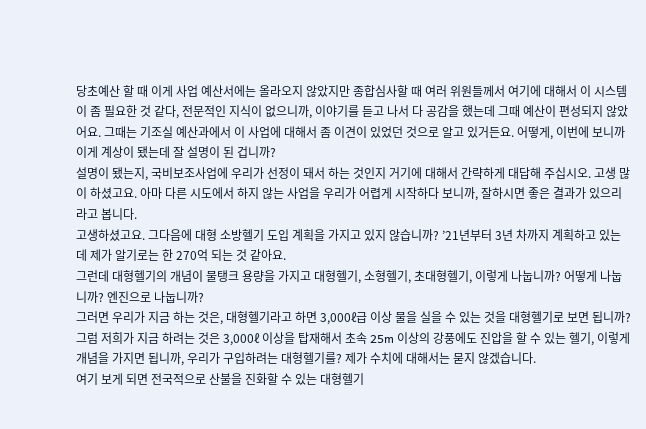당초예산 할 때 이게 사업 예산서에는 올라오지 않았지만 종합심사할 때 여러 위원들께서 여기에 대해서 이 시스템이 좀 필요한 것 같다, 전문적인 지식이 없으니까, 이야기를 듣고 나서 다 공감을 했는데 그때 예산이 편성되지 않았어요. 그때는 기조실 예산과에서 이 사업에 대해서 좀 이견이 있었던 것으로 알고 있거든요. 어떻게, 이번에 보니까 이게 계상이 됐는데 잘 설명이 된 겁니까?
설명이 됐는지, 국비보조사업에 우리가 선정이 돼서 하는 것인지 거기에 대해서 간략하게 대답해 주십시오. 고생 많이 하셨고요. 아마 다른 시도에서 하지 않는 사업을 우리가 어렵게 시작하다 보니까, 잘하시면 좋은 결과가 있으리라고 봅니다.
고생하셨고요. 그다음에 대형 소방헬기 도입 계획을 가지고 있지 않습니까? ’21년부터 3년 차까지 계획하고 있는데 제가 알기로는 한 270억 되는 것 같아요.
그런데 대형헬기의 개념이 물탱크 용량을 가지고 대형헬기, 소형헬기, 초대형헬기, 이렇게 나눕니까? 어떻게 나눕니까? 엔진으로 나눕니까?
그러면 우리가 지금 하는 것은, 대형헬기라고 하면 3,000ℓ급 이상 물을 실을 수 있는 것을 대형헬기로 보면 됩니까? 그럼 저희가 지금 하려는 것은 3,000ℓ 이상을 탑재해서 초속 25m 이상의 강풍에도 진압을 할 수 있는 헬기, 이렇게 개념을 가지면 됩니까, 우리가 구입하려는 대형헬기를? 제가 수치에 대해서는 묻지 않겠습니다.
여기 보게 되면 전국적으로 산불을 진화할 수 있는 대형헬기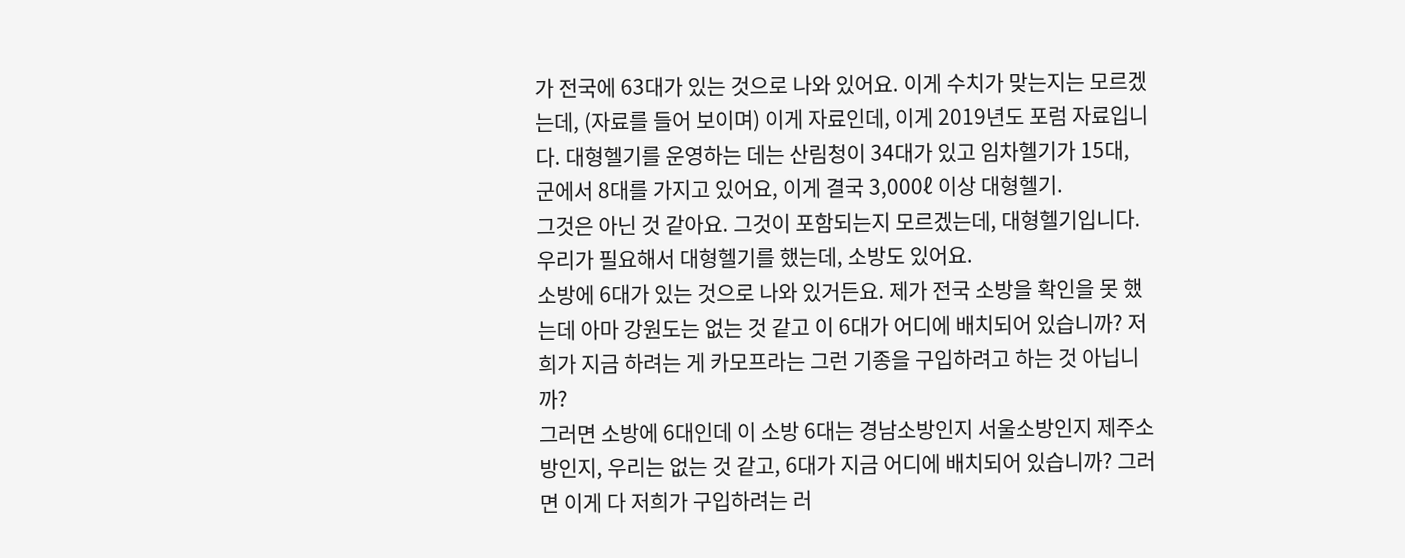가 전국에 63대가 있는 것으로 나와 있어요. 이게 수치가 맞는지는 모르겠는데, (자료를 들어 보이며) 이게 자료인데, 이게 2019년도 포럼 자료입니다. 대형헬기를 운영하는 데는 산림청이 34대가 있고 임차헬기가 15대, 군에서 8대를 가지고 있어요, 이게 결국 3,000ℓ 이상 대형헬기.
그것은 아닌 것 같아요. 그것이 포함되는지 모르겠는데, 대형헬기입니다. 우리가 필요해서 대형헬기를 했는데, 소방도 있어요.
소방에 6대가 있는 것으로 나와 있거든요. 제가 전국 소방을 확인을 못 했는데 아마 강원도는 없는 것 같고 이 6대가 어디에 배치되어 있습니까? 저희가 지금 하려는 게 카모프라는 그런 기종을 구입하려고 하는 것 아닙니까?
그러면 소방에 6대인데 이 소방 6대는 경남소방인지 서울소방인지 제주소방인지, 우리는 없는 것 같고, 6대가 지금 어디에 배치되어 있습니까? 그러면 이게 다 저희가 구입하려는 러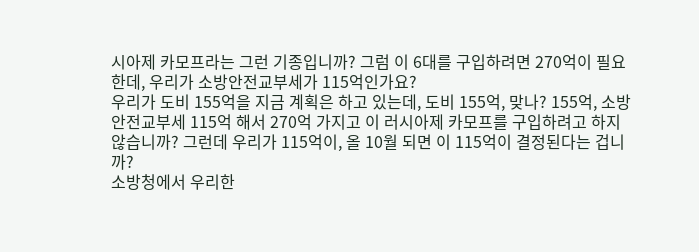시아제 카모프라는 그런 기종입니까? 그럼 이 6대를 구입하려면 270억이 필요한데, 우리가 소방안전교부세가 115억인가요?
우리가 도비 155억을 지금 계획은 하고 있는데, 도비 155억, 맞나? 155억, 소방안전교부세 115억 해서 270억 가지고 이 러시아제 카모프를 구입하려고 하지 않습니까? 그런데 우리가 115억이, 올 10월 되면 이 115억이 결정된다는 겁니까?
소방청에서 우리한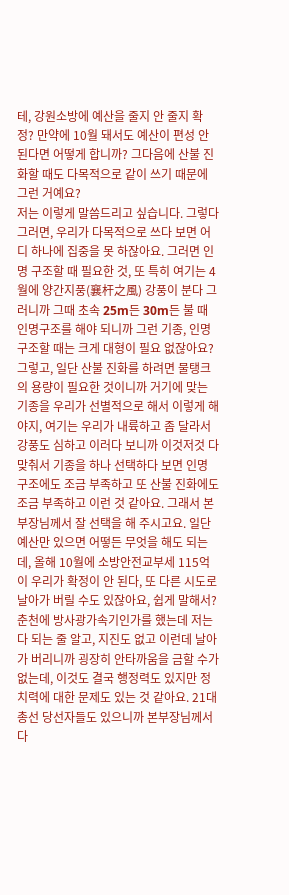테, 강원소방에 예산을 줄지 안 줄지 확정? 만약에 10월 돼서도 예산이 편성 안 된다면 어떻게 합니까? 그다음에 산불 진화할 때도 다목적으로 같이 쓰기 때문에 그런 거예요?
저는 이렇게 말씀드리고 싶습니다. 그렇다 그러면, 우리가 다목적으로 쓰다 보면 어디 하나에 집중을 못 하잖아요. 그러면 인명 구조할 때 필요한 것, 또 특히 여기는 4월에 양간지풍(襄杆之風) 강풍이 분다 그러니까 그때 초속 25m든 30m든 불 때 인명구조를 해야 되니까 그런 기종, 인명 구조할 때는 크게 대형이 필요 없잖아요?
그렇고, 일단 산불 진화를 하려면 물탱크의 용량이 필요한 것이니까 거기에 맞는 기종을 우리가 선별적으로 해서 이렇게 해야지, 여기는 우리가 내륙하고 좀 달라서 강풍도 심하고 이러다 보니까 이것저것 다 맞춰서 기종을 하나 선택하다 보면 인명 구조에도 조금 부족하고 또 산불 진화에도 조금 부족하고 이런 것 같아요. 그래서 본부장님께서 잘 선택을 해 주시고요. 일단 예산만 있으면 어떻든 무엇을 해도 되는데, 올해 10월에 소방안전교부세 115억이 우리가 확정이 안 된다, 또 다른 시도로 날아가 버릴 수도 있잖아요, 쉽게 말해서?
춘천에 방사광가속기인가를 했는데 저는 다 되는 줄 알고, 지진도 없고 이런데 날아가 버리니까 굉장히 안타까움을 금할 수가 없는데, 이것도 결국 행정력도 있지만 정치력에 대한 문제도 있는 것 같아요. 21대 총선 당선자들도 있으니까 본부장님께서 다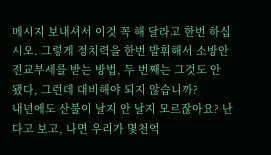메시지 보내셔서 이것 꼭 해 달라고 한번 하십시오. 그렇게 정치력을 한번 발휘해서 소방안전교부세를 받는 방법, 두 번째는 그것도 안 됐다, 그런데 대비해야 되지 않습니까?
내년에도 산불이 날지 안 날지 모르잖아요? 난다고 보고, 나면 우리가 몇천억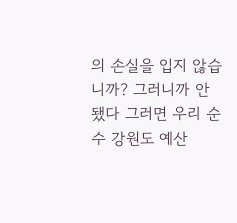의 손실을 입지 않습니까? 그러니까 안 됐다 그러면 우리 순수 강원도 예산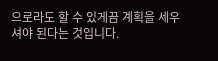으로라도 할 수 있게끔 계획을 세우셔야 된다는 것입니다.